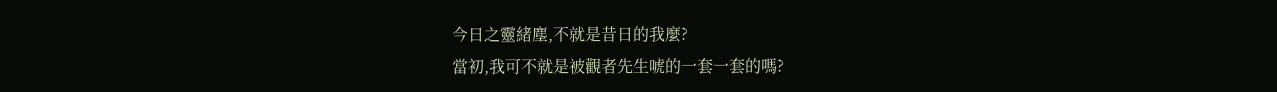今日之靈緒塵,不就是昔日的我麼?
當初,我可不就是被觀者先生唬的一套一套的嗎?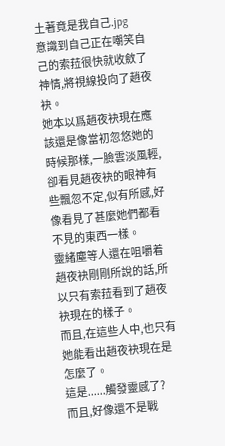土著竟是我自己.jpg
意識到自己正在嘲笑自己的索菈很快就收斂了神情,將視線投向了趙夜袂。
她本以爲趙夜袂現在應該還是像當初忽悠她的時候那樣,一臉雲淡風輕,卻看見趙夜袂的眼神有些飄忽不定,似有所感,好像看見了甚麼她們都看不見的東西一樣。
靈緒塵等人還在咀嚼着趙夜袂剛剛所說的話,所以只有索菈看到了趙夜袂現在的樣子。
而且,在這些人中,也只有她能看出趙夜袂現在是怎麼了。
這是......觸發靈感了?
而且,好像還不是戰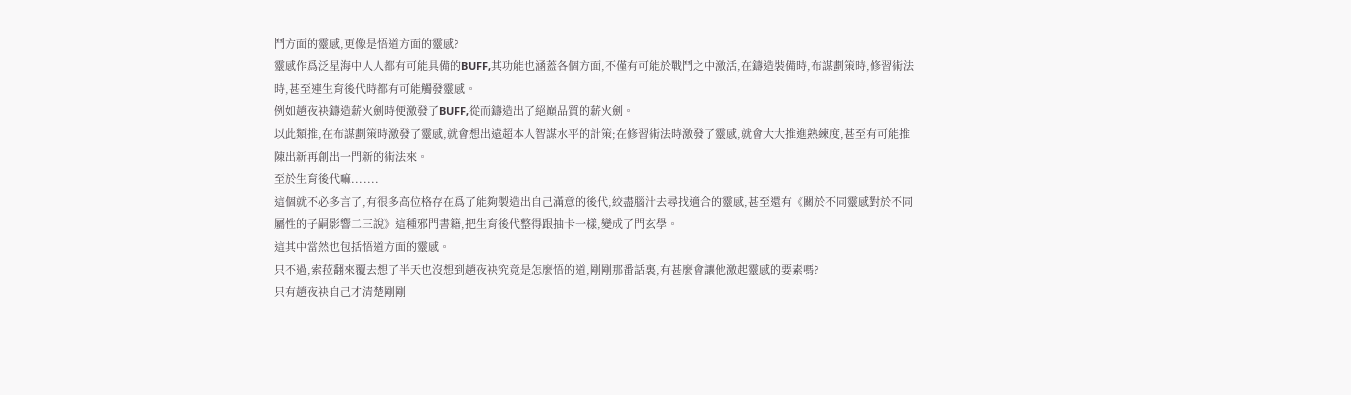鬥方面的靈感,更像是悟道方面的靈感?
靈感作爲泛星海中人人都有可能具備的BUFF,其功能也涵蓋各個方面,不僅有可能於戰鬥之中激活,在鑄造裝備時,布謀劃策時,修習術法時,甚至連生育後代時都有可能觸發靈感。
例如趙夜袂鑄造薪火劍時便激發了BUFF,從而鑄造出了絕巔品質的薪火劍。
以此類推,在布謀劃策時激發了靈感,就會想出遠超本人智謀水平的計策;在修習術法時激發了靈感,就會大大推進熟練度,甚至有可能推陳出新再創出一門新的術法來。
至於生育後代嘛.......
這個就不必多言了,有很多高位格存在爲了能夠製造出自己滿意的後代,絞盡腦汁去尋找適合的靈感,甚至還有《關於不同靈感對於不同屬性的子嗣影響二三說》這種邪門書籍,把生育後代整得跟抽卡一樣,變成了門玄學。
這其中當然也包括悟道方面的靈感。
只不過,索菈翻來覆去想了半天也沒想到趙夜袂究竟是怎麼悟的道,剛剛那番話裏,有甚麼會讓他激起靈感的要素嗎?
只有趙夜袂自己才清楚剛剛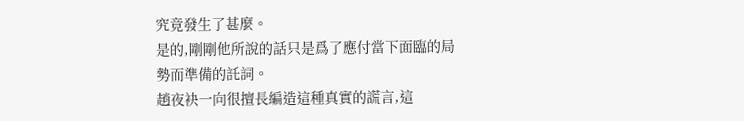究竟發生了甚麼。
是的,剛剛他所說的話只是爲了應付當下面臨的局勢而準備的託詞。
趙夜袂一向很擅長編造這種真實的謊言,這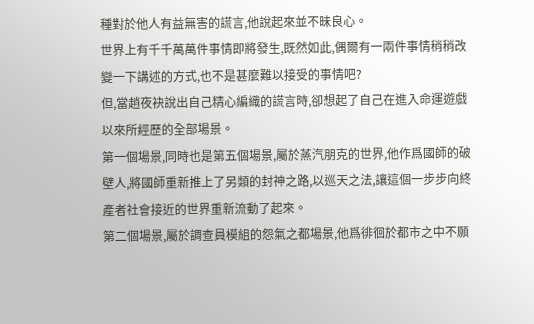種對於他人有益無害的謊言,他說起來並不昧良心。
世界上有千千萬萬件事情即將發生,既然如此,偶爾有一兩件事情稍稍改變一下講述的方式,也不是甚麼難以接受的事情吧?
但,當趙夜袂說出自己精心編織的謊言時,卻想起了自己在進入命運遊戲以來所經歷的全部場景。
第一個場景,同時也是第五個場景,屬於蒸汽朋克的世界,他作爲國師的破壁人,將國師重新推上了另類的封神之路,以巡天之法,讓這個一步步向終產者社會接近的世界重新流動了起來。
第二個場景,屬於調查員模組的怨氣之都場景,他爲徘徊於都市之中不願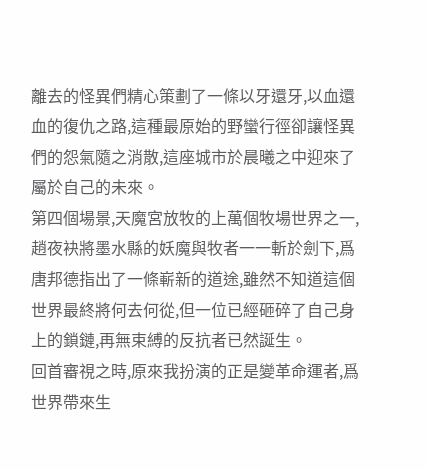離去的怪異們精心策劃了一條以牙還牙,以血還血的復仇之路,這種最原始的野蠻行徑卻讓怪異們的怨氣隨之消散,這座城市於晨曦之中迎來了屬於自己的未來。
第四個場景,天魔宮放牧的上萬個牧場世界之一,趙夜袂將墨水縣的妖魔與牧者一一斬於劍下,爲唐邦德指出了一條嶄新的道途,雖然不知道這個世界最終將何去何從,但一位已經砸碎了自己身上的鎖鏈,再無束縛的反抗者已然誕生。
回首審視之時,原來我扮演的正是變革命運者,爲世界帶來生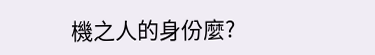機之人的身份麼?